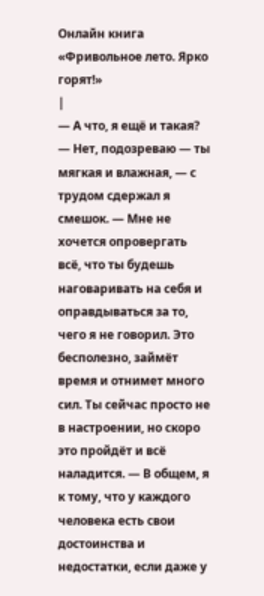Онлайн книга «Фривольное лето. Ярко горят!»
|
— А что, я ещё и такая? — Нет, подозреваю — ты мягкая и влажная, — с трудом сдержал я смешок. — Мне не хочется опровергать всё, что ты будешь наговаривать на себя и оправдываться за то, чего я не говорил. Это бесполезно, займёт время и отнимет много сил. Ты сейчас просто не в настроении, но скоро это пройдёт и всё наладится. — В общем, я к тому, что у каждого человека есть свои достоинства и недостатки, если даже у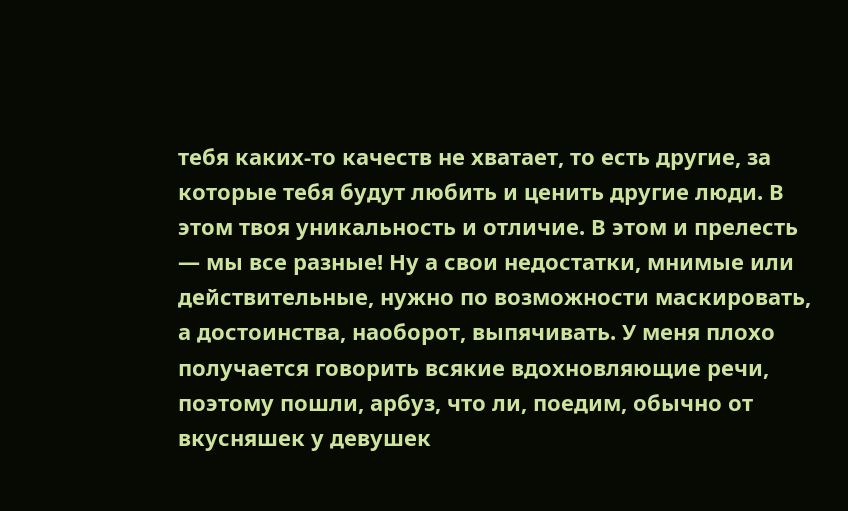тебя каких-то качеств не хватает, то есть другие, за которые тебя будут любить и ценить другие люди. В этом твоя уникальность и отличие. В этом и прелесть — мы все разные! Ну а свои недостатки, мнимые или действительные, нужно по возможности маскировать, а достоинства, наоборот, выпячивать. У меня плохо получается говорить всякие вдохновляющие речи, поэтому пошли, арбуз, что ли, поедим, обычно от вкусняшек у девушек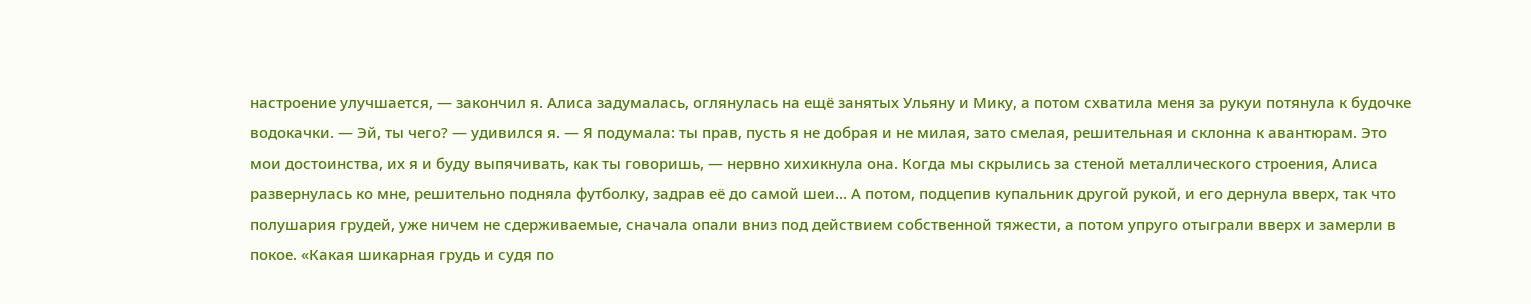настроение улучшается, — закончил я. Алиса задумалась, оглянулась на ещё занятых Ульяну и Мику, а потом схватила меня за рукуи потянула к будочке водокачки. — Эй, ты чего? — удивился я. — Я подумала: ты прав, пусть я не добрая и не милая, зато смелая, решительная и склонна к авантюрам. Это мои достоинства, их я и буду выпячивать, как ты говоришь, — нервно хихикнула она. Когда мы скрылись за стеной металлического строения, Алиса развернулась ко мне, решительно подняла футболку, задрав её до самой шеи… А потом, подцепив купальник другой рукой, и его дернула вверх, так что полушария грудей, уже ничем не сдерживаемые, сначала опали вниз под действием собственной тяжести, а потом упруго отыграли вверх и замерли в покое. «Какая шикарная грудь и судя по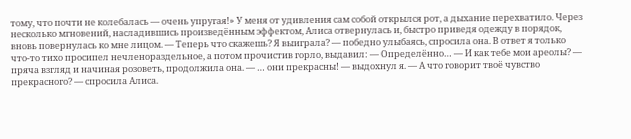тому, что почти не колебалась — очень упругая!» У меня от удивления сам собой открылся рот, а дыхание перехватило. Через несколько мгновений, насладившись произведённым эффектом, Алиса отвернулась и, быстро приведя одежду в порядок, вновь повернулась ко мне лицом. — Теперь что скажешь? Я выиграла? — победно улыбаясь, спросила она. В ответ я только что-то тихо просипел нечленораздельное, а потом прочистив горло, выдавил: — Определённо… — И как тебе мои ареолы? — пряча взгляд и начиная розоветь, продолжила она. — … они прекрасны! — выдохнул я. — А что говорит твоё чувство прекрасного? — спросила Алиса.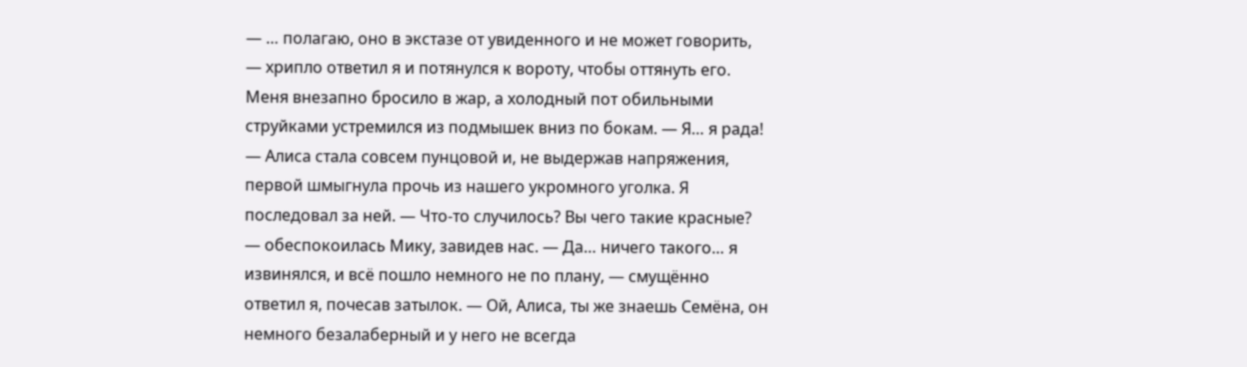— … полагаю, оно в экстазе от увиденного и не может говорить, — хрипло ответил я и потянулся к вороту, чтобы оттянуть его. Меня внезапно бросило в жар, а холодный пот обильными струйками устремился из подмышек вниз по бокам. — Я… я рада! — Алиса стала совсем пунцовой и, не выдержав напряжения, первой шмыгнула прочь из нашего укромного уголка. Я последовал за ней. — Что-то случилось? Вы чего такие красные? — обеспокоилась Мику, завидев нас. — Да… ничего такого… я извинялся, и всё пошло немного не по плану, — смущённо ответил я, почесав затылок. — Ой, Алиса, ты же знаешь Семёна, он немного безалаберный и у него не всегда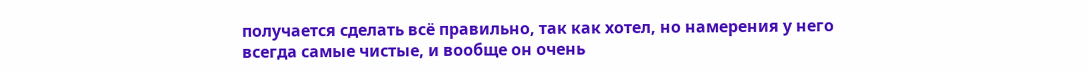получается сделать всё правильно, так как хотел, но намерения у него всегда самые чистые, и вообще он очень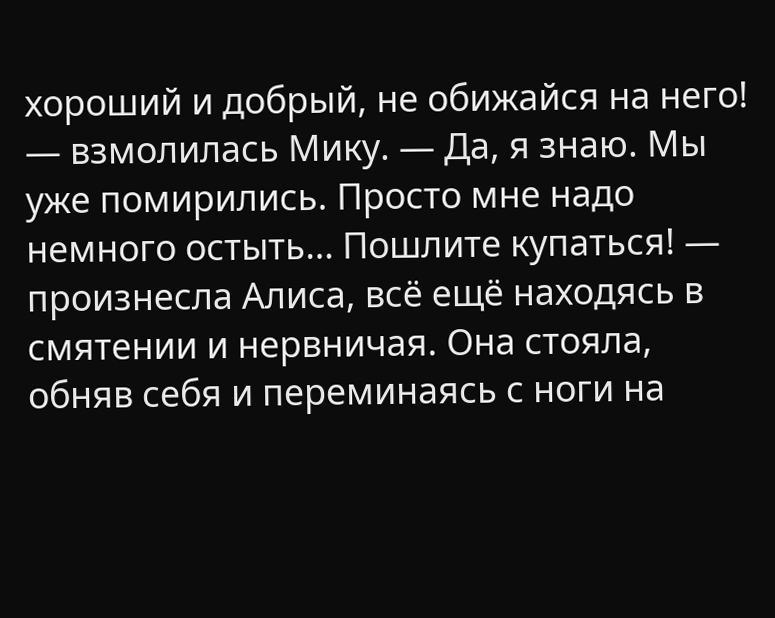хороший и добрый, не обижайся на него! — взмолилась Мику. — Да, я знаю. Мы уже помирились. Просто мне надо немного остыть… Пошлите купаться! — произнесла Алиса, всё ещё находясь в смятении и нервничая. Она стояла, обняв себя и переминаясь с ноги на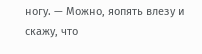ногу. — Можно, яопять влезу и скажу, что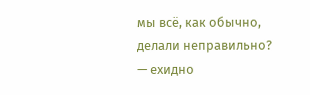мы всё, как обычно, делали неправильно? — ехидно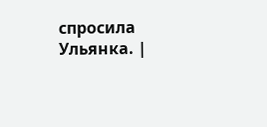спросила Ульянка. |